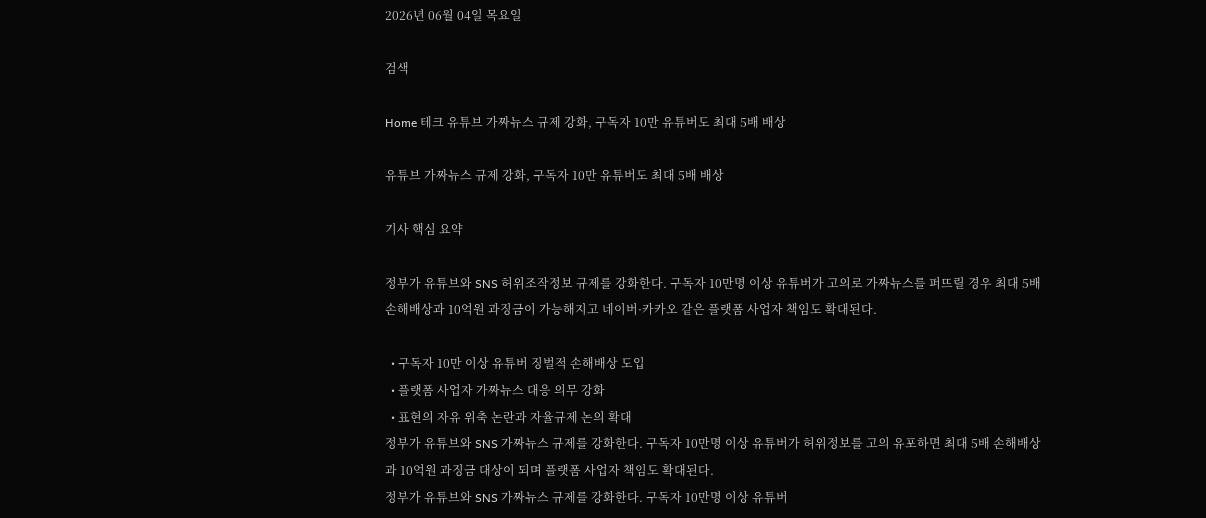2026년 06월 04일 목요일

검색

Home 테크 유튜브 가짜뉴스 규제 강화, 구독자 10만 유튜버도 최대 5배 배상

유튜브 가짜뉴스 규제 강화, 구독자 10만 유튜버도 최대 5배 배상

기사 핵심 요약

정부가 유튜브와 SNS 허위조작정보 규제를 강화한다. 구독자 10만명 이상 유튜버가 고의로 가짜뉴스를 퍼뜨릴 경우 최대 5배 손해배상과 10억원 과징금이 가능해지고 네이버·카카오 같은 플랫폼 사업자 책임도 확대된다.

  • 구독자 10만 이상 유튜버 징벌적 손해배상 도입
  • 플랫폼 사업자 가짜뉴스 대응 의무 강화
  • 표현의 자유 위축 논란과 자율규제 논의 확대
정부가 유튜브와 SNS 가짜뉴스 규제를 강화한다. 구독자 10만명 이상 유튜버가 허위정보를 고의 유포하면 최대 5배 손해배상과 10억원 과징금 대상이 되며 플랫폼 사업자 책임도 확대된다.
정부가 유튜브와 SNS 가짜뉴스 규제를 강화한다. 구독자 10만명 이상 유튜버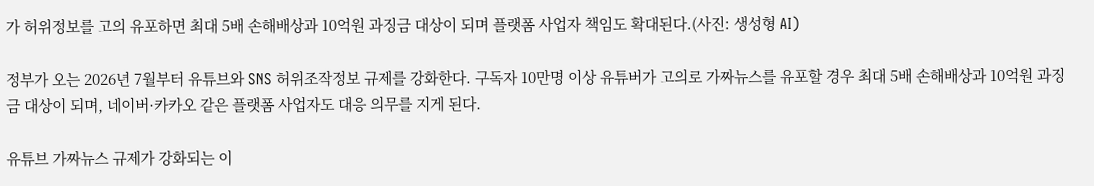가 허위정보를 고의 유포하면 최대 5배 손해배상과 10억원 과징금 대상이 되며 플랫폼 사업자 책임도 확대된다.(사진: 생성형 AI)

정부가 오는 2026년 7월부터 유튜브와 SNS 허위조작정보 규제를 강화한다. 구독자 10만명 이상 유튜버가 고의로 가짜뉴스를 유포할 경우 최대 5배 손해배상과 10억원 과징금 대상이 되며, 네이버·카카오 같은 플랫폼 사업자도 대응 의무를 지게 된다.

유튜브 가짜뉴스 규제가 강화되는 이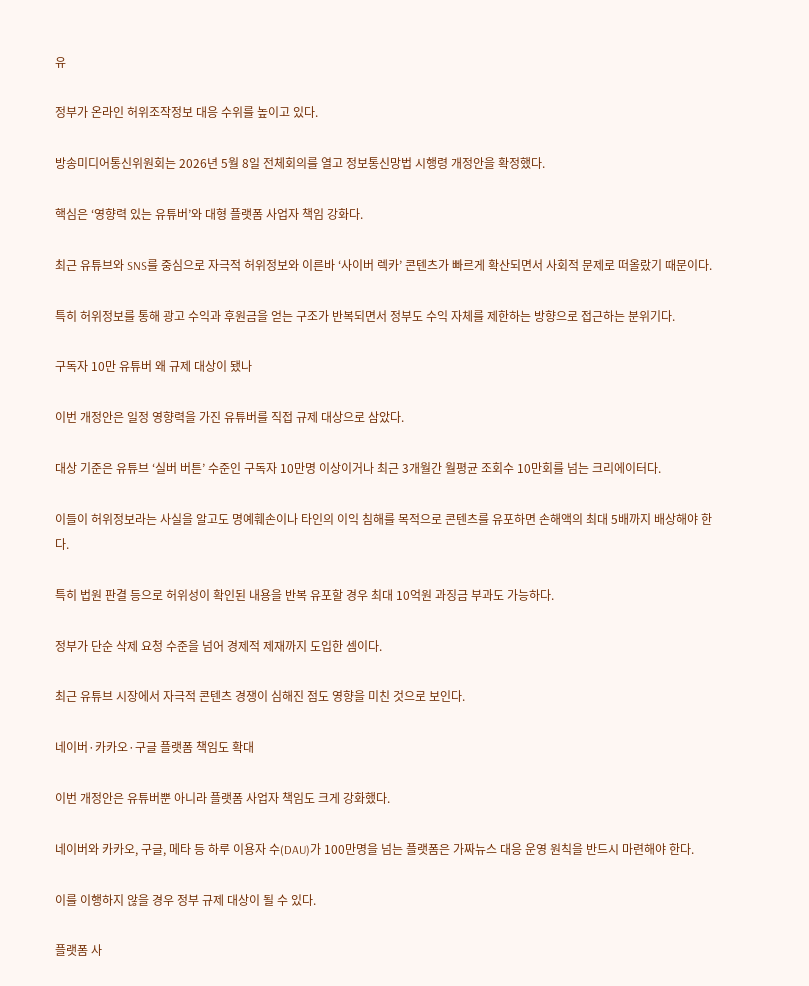유

정부가 온라인 허위조작정보 대응 수위를 높이고 있다.

방송미디어통신위원회는 2026년 5월 8일 전체회의를 열고 정보통신망법 시행령 개정안을 확정했다.

핵심은 ‘영향력 있는 유튜버’와 대형 플랫폼 사업자 책임 강화다.

최근 유튜브와 SNS를 중심으로 자극적 허위정보와 이른바 ‘사이버 렉카’ 콘텐츠가 빠르게 확산되면서 사회적 문제로 떠올랐기 때문이다.

특히 허위정보를 통해 광고 수익과 후원금을 얻는 구조가 반복되면서 정부도 수익 자체를 제한하는 방향으로 접근하는 분위기다.

구독자 10만 유튜버 왜 규제 대상이 됐나

이번 개정안은 일정 영향력을 가진 유튜버를 직접 규제 대상으로 삼았다.

대상 기준은 유튜브 ‘실버 버튼’ 수준인 구독자 10만명 이상이거나 최근 3개월간 월평균 조회수 10만회를 넘는 크리에이터다.

이들이 허위정보라는 사실을 알고도 명예훼손이나 타인의 이익 침해를 목적으로 콘텐츠를 유포하면 손해액의 최대 5배까지 배상해야 한다.

특히 법원 판결 등으로 허위성이 확인된 내용을 반복 유포할 경우 최대 10억원 과징금 부과도 가능하다.

정부가 단순 삭제 요청 수준을 넘어 경제적 제재까지 도입한 셈이다.

최근 유튜브 시장에서 자극적 콘텐츠 경쟁이 심해진 점도 영향을 미친 것으로 보인다.

네이버·카카오·구글 플랫폼 책임도 확대

이번 개정안은 유튜버뿐 아니라 플랫폼 사업자 책임도 크게 강화했다.

네이버와 카카오, 구글, 메타 등 하루 이용자 수(DAU)가 100만명을 넘는 플랫폼은 가짜뉴스 대응 운영 원칙을 반드시 마련해야 한다.

이를 이행하지 않을 경우 정부 규제 대상이 될 수 있다.

플랫폼 사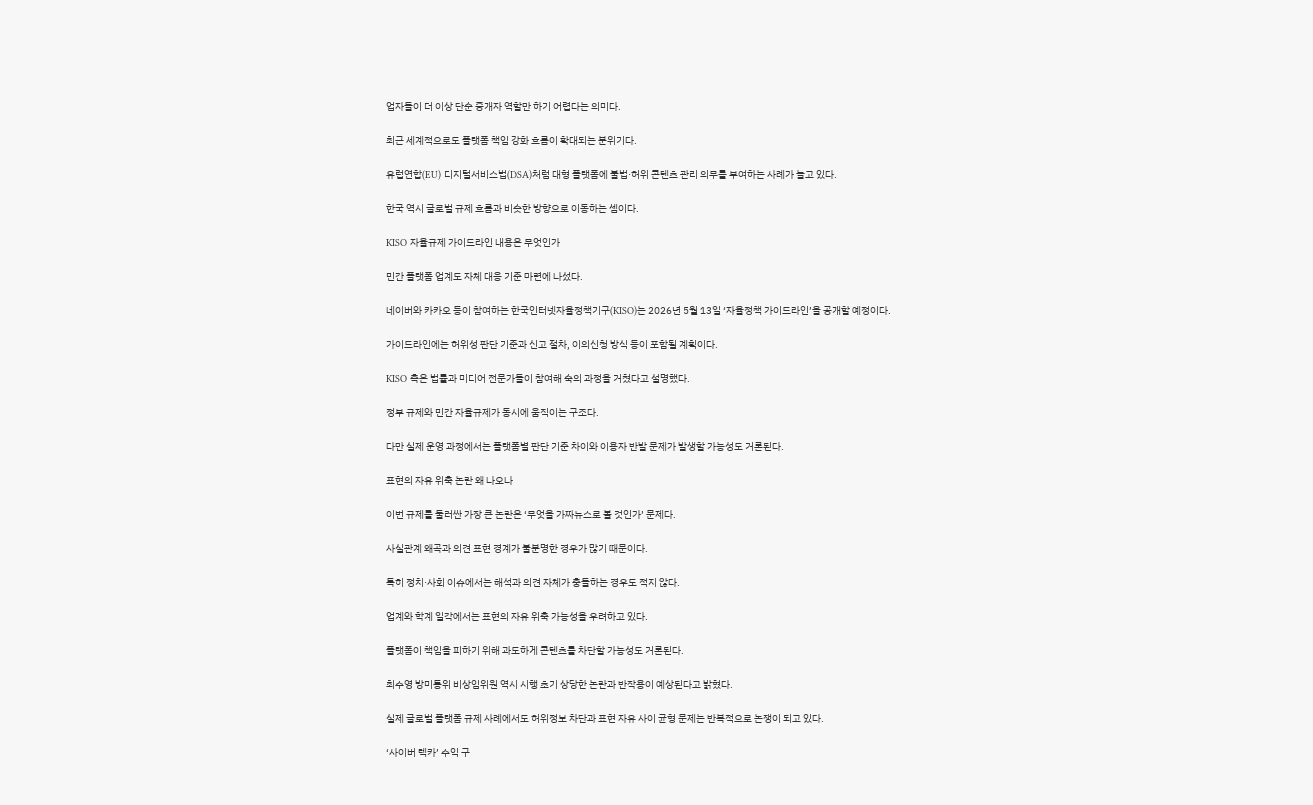업자들이 더 이상 단순 중개자 역할만 하기 어렵다는 의미다.

최근 세계적으로도 플랫폼 책임 강화 흐름이 확대되는 분위기다.

유럽연합(EU) 디지털서비스법(DSA)처럼 대형 플랫폼에 불법·허위 콘텐츠 관리 의무를 부여하는 사례가 늘고 있다.

한국 역시 글로벌 규제 흐름과 비슷한 방향으로 이동하는 셈이다.

KISO 자율규제 가이드라인 내용은 무엇인가

민간 플랫폼 업계도 자체 대응 기준 마련에 나섰다.

네이버와 카카오 등이 참여하는 한국인터넷자율정책기구(KISO)는 2026년 5월 13일 ‘자율정책 가이드라인’을 공개할 예정이다.

가이드라인에는 허위성 판단 기준과 신고 절차, 이의신청 방식 등이 포함될 계획이다.

KISO 측은 법률과 미디어 전문가들이 참여해 숙의 과정을 거쳤다고 설명했다.

정부 규제와 민간 자율규제가 동시에 움직이는 구조다.

다만 실제 운영 과정에서는 플랫폼별 판단 기준 차이와 이용자 반발 문제가 발생할 가능성도 거론된다.

표현의 자유 위축 논란 왜 나오나

이번 규제를 둘러싼 가장 큰 논란은 ‘무엇을 가짜뉴스로 볼 것인가’ 문제다.

사실관계 왜곡과 의견 표현 경계가 불분명한 경우가 많기 때문이다.

특히 정치·사회 이슈에서는 해석과 의견 자체가 충돌하는 경우도 적지 않다.

업계와 학계 일각에서는 표현의 자유 위축 가능성을 우려하고 있다.

플랫폼이 책임을 피하기 위해 과도하게 콘텐츠를 차단할 가능성도 거론된다.

최수영 방미통위 비상임위원 역시 시행 초기 상당한 논란과 반작용이 예상된다고 밝혔다.

실제 글로벌 플랫폼 규제 사례에서도 허위정보 차단과 표현 자유 사이 균형 문제는 반복적으로 논쟁이 되고 있다.

‘사이버 렉카’ 수익 구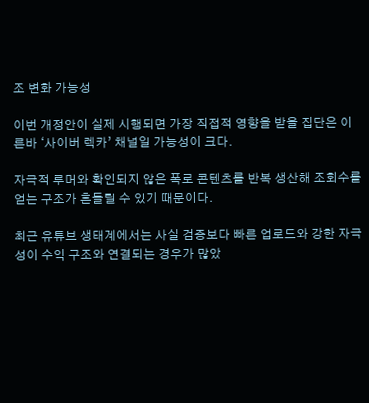조 변화 가능성

이번 개정안이 실제 시행되면 가장 직접적 영향을 받을 집단은 이른바 ‘사이버 렉카’ 채널일 가능성이 크다.

자극적 루머와 확인되지 않은 폭로 콘텐츠를 반복 생산해 조회수를 얻는 구조가 흔들릴 수 있기 때문이다.

최근 유튜브 생태계에서는 사실 검증보다 빠른 업로드와 강한 자극성이 수익 구조와 연결되는 경우가 많았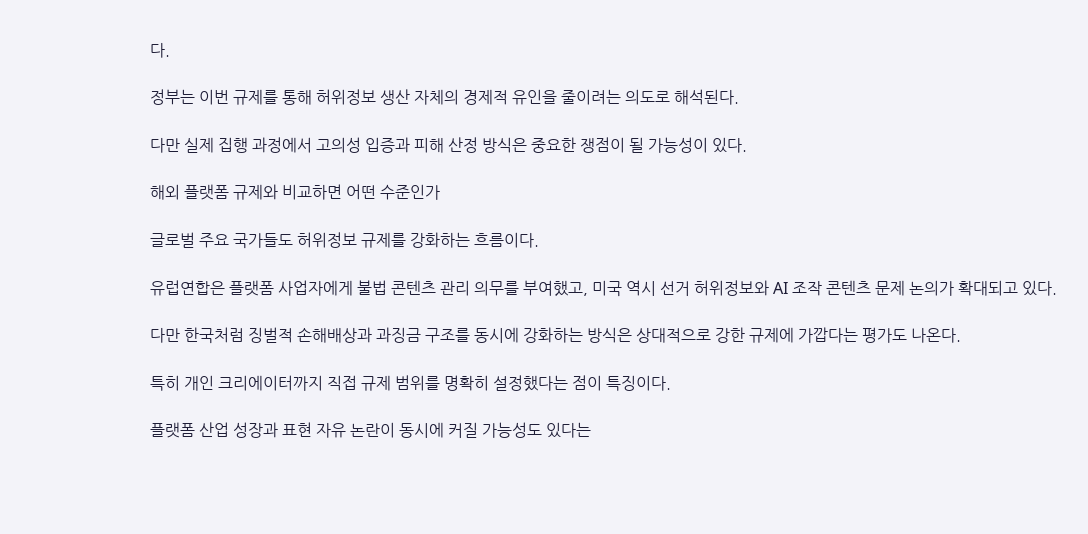다.

정부는 이번 규제를 통해 허위정보 생산 자체의 경제적 유인을 줄이려는 의도로 해석된다.

다만 실제 집행 과정에서 고의성 입증과 피해 산정 방식은 중요한 쟁점이 될 가능성이 있다.

해외 플랫폼 규제와 비교하면 어떤 수준인가

글로벌 주요 국가들도 허위정보 규제를 강화하는 흐름이다.

유럽연합은 플랫폼 사업자에게 불법 콘텐츠 관리 의무를 부여했고, 미국 역시 선거 허위정보와 AI 조작 콘텐츠 문제 논의가 확대되고 있다.

다만 한국처럼 징벌적 손해배상과 과징금 구조를 동시에 강화하는 방식은 상대적으로 강한 규제에 가깝다는 평가도 나온다.

특히 개인 크리에이터까지 직접 규제 범위를 명확히 설정했다는 점이 특징이다.

플랫폼 산업 성장과 표현 자유 논란이 동시에 커질 가능성도 있다는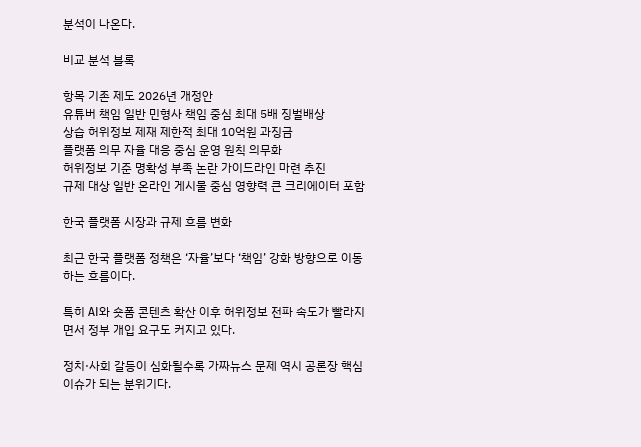분석이 나온다.

비교 분석 블록

항목 기존 제도 2026년 개정안
유튜버 책임 일반 민형사 책임 중심 최대 5배 징벌배상
상습 허위정보 제재 제한적 최대 10억원 과징금
플랫폼 의무 자율 대응 중심 운영 원칙 의무화
허위정보 기준 명확성 부족 논란 가이드라인 마련 추진
규제 대상 일반 온라인 게시물 중심 영향력 큰 크리에이터 포함

한국 플랫폼 시장과 규제 흐름 변화

최근 한국 플랫폼 정책은 ‘자율’보다 ‘책임’ 강화 방향으로 이동하는 흐름이다.

특히 AI와 숏폼 콘텐츠 확산 이후 허위정보 전파 속도가 빨라지면서 정부 개입 요구도 커지고 있다.

정치·사회 갈등이 심화될수록 가짜뉴스 문제 역시 공론장 핵심 이슈가 되는 분위기다.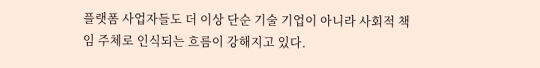플랫폼 사업자들도 더 이상 단순 기술 기업이 아니라 사회적 책임 주체로 인식되는 흐름이 강해지고 있다.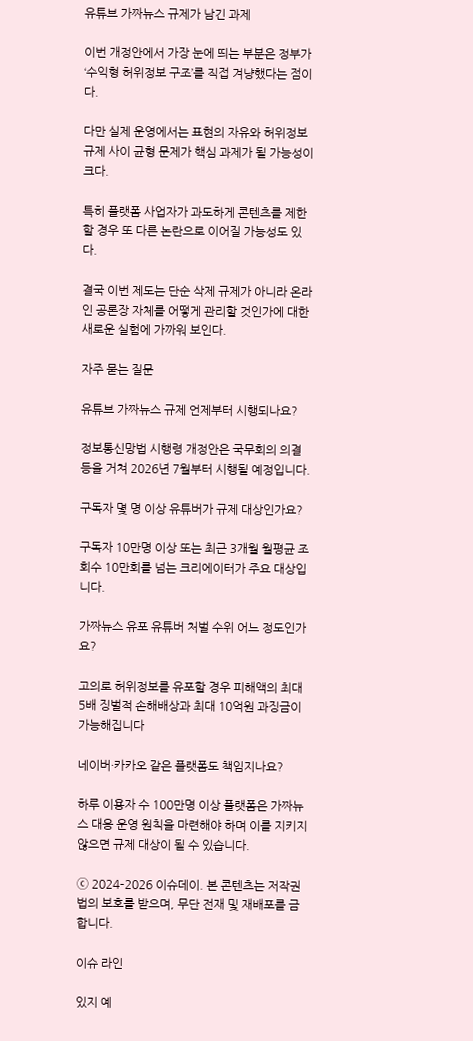유튜브 가짜뉴스 규제가 남긴 과제

이번 개정안에서 가장 눈에 띄는 부분은 정부가 ‘수익형 허위정보 구조’를 직접 겨냥했다는 점이다.

다만 실제 운영에서는 표현의 자유와 허위정보 규제 사이 균형 문제가 핵심 과제가 될 가능성이 크다.

특히 플랫폼 사업자가 과도하게 콘텐츠를 제한할 경우 또 다른 논란으로 이어질 가능성도 있다.

결국 이번 제도는 단순 삭제 규제가 아니라 온라인 공론장 자체를 어떻게 관리할 것인가에 대한 새로운 실험에 가까워 보인다.

자주 묻는 질문

유튜브 가짜뉴스 규제 언제부터 시행되나요?

정보통신망법 시행령 개정안은 국무회의 의결 등을 거쳐 2026년 7월부터 시행될 예정입니다.

구독자 몇 명 이상 유튜버가 규제 대상인가요?

구독자 10만명 이상 또는 최근 3개월 월평균 조회수 10만회를 넘는 크리에이터가 주요 대상입니다.

가짜뉴스 유포 유튜버 처벌 수위 어느 정도인가요?

고의로 허위정보를 유포할 경우 피해액의 최대 5배 징벌적 손해배상과 최대 10억원 과징금이 가능해집니다

네이버·카카오 같은 플랫폼도 책임지나요?

하루 이용자 수 100만명 이상 플랫폼은 가짜뉴스 대응 운영 원칙을 마련해야 하며 이를 지키지 않으면 규제 대상이 될 수 있습니다.

ⓒ 2024–2026 이슈데이. 본 콘텐츠는 저작권법의 보호를 받으며, 무단 전재 및 재배포를 금합니다.

이슈 라인

있지 예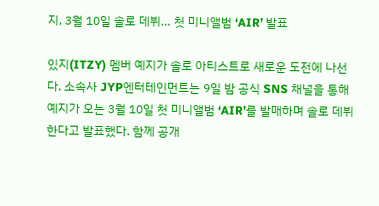지, 3월 10일 솔로 데뷔… 첫 미니앨범 ‘AIR’ 발표

있지(ITZY) 멤버 예지가 솔로 아티스트로 새로운 도전에 나선다. 소속사 JYP엔터테인먼트는 9일 밤 공식 SNS 채널을 통해 예지가 오는 3월 10일 첫 미니앨범 ‘AIR’를 발매하며 솔로 데뷔한다고 발표했다. 함께 공개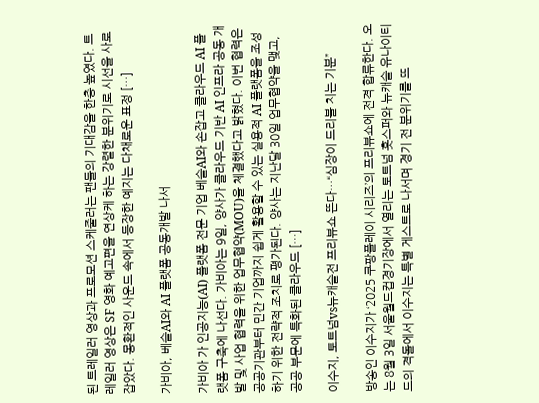된 트레일러 영상과 프로모션 스케줄러는 팬들의 기대감을 한층 높였다. 트레일러 영상은 SF 영화 예고편을 연상케 하는 강렬한 분위기로 시선을 사로잡았다. 몽환적인 사운드 속에서 등장한 예지는 다채로운 표정 […]

가비아, 베슬AI와 AI 플랫폼 공동개발 나서

가비아 가 인공지능(AI) 플랫폼 전문 기업 베슬AI와 손잡고 클라우드 AI 플랫폼 구축에 나선다. 가비아는 9일, 양사가 클라우드 기반 AI 인프라 공동 개발 및 사업 협력을 위한 업무협약(MOU)을 체결했다고 밝혔다. 이번 협력은 공공기관부터 민간 기업까지 쉽게 활용할 수 있는 실용적 AI 플랫폼을 조성하기 위한 전략적 조치로 평가된다. 양사는 지난달 30일 업무협약을 맺고, 공공 부문에 특화된 클라우드 […]

이수지, 토트넘vs뉴캐슬전 프리뷰쇼 뜬다…“심장이 드리블 치는 기분”

방송인 이수지가 ‘2025 쿠팡플레이 시리즈’의 프리뷰쇼에 전격 합류한다. 오는 8월 3일 서울월드컵경기장에서 열리는 토트넘 홋스퍼와 뉴캐슬 유나이티드의 격돌에서 이수지는 특별 게스트로 나서며 경기 전 분위기를 뜨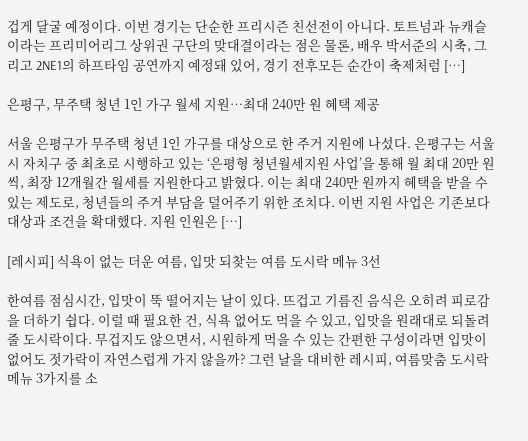겁게 달굴 예정이다. 이번 경기는 단순한 프리시즌 친선전이 아니다. 토트넘과 뉴캐슬이라는 프리미어리그 상위권 구단의 맞대결이라는 점은 물론, 배우 박서준의 시축, 그리고 2NE1의 하프타임 공연까지 예정돼 있어, 경기 전후모든 순간이 축제처럼 […]

은평구, 무주택 청년 1인 가구 월세 지원…최대 240만 원 혜택 제공

서울 은평구가 무주택 청년 1인 가구를 대상으로 한 주거 지원에 나섰다. 은평구는 서울시 자치구 중 최초로 시행하고 있는 ‘은평형 청년월세지원 사업’을 통해 월 최대 20만 원씩, 최장 12개월간 월세를 지원한다고 밝혔다. 이는 최대 240만 원까지 혜택을 받을 수 있는 제도로, 청년들의 주거 부담을 덜어주기 위한 조치다. 이번 지원 사업은 기존보다 대상과 조건을 확대했다. 지원 인원은 […]

[레시피] 식욕이 없는 더운 여름, 입맛 되찾는 여름 도시락 메뉴 3선

한여름 점심시간, 입맛이 뚝 떨어지는 날이 있다. 뜨겁고 기름진 음식은 오히려 피로감을 더하기 쉽다. 이럴 때 필요한 건, 식욕 없어도 먹을 수 있고, 입맛을 원래대로 되돌려줄 도시락이다. 무겁지도 않으면서, 시원하게 먹을 수 있는 간편한 구성이라면 입맛이 없어도 젓가락이 자연스럽게 가지 않을까? 그런 날을 대비한 레시피, 여름맞춤 도시락 메뉴 3가지를 소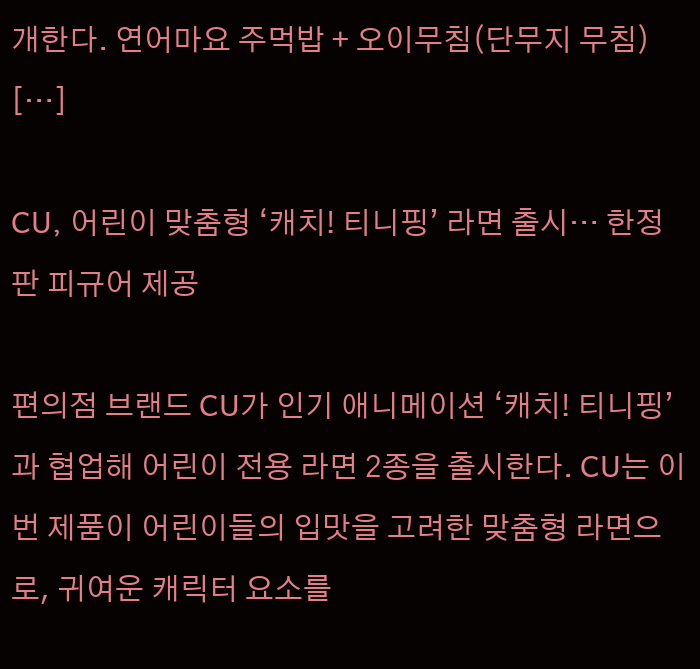개한다. 연어마요 주먹밥 + 오이무침(단무지 무침) […]

CU, 어린이 맞춤형 ‘캐치! 티니핑’ 라면 출시… 한정판 피규어 제공

편의점 브랜드 CU가 인기 애니메이션 ‘캐치! 티니핑’과 협업해 어린이 전용 라면 2종을 출시한다. CU는 이번 제품이 어린이들의 입맛을 고려한 맞춤형 라면으로, 귀여운 캐릭터 요소를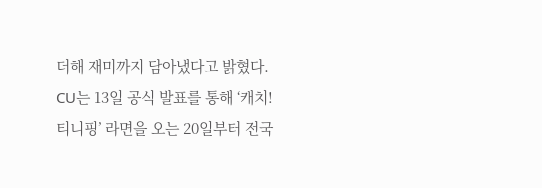더해 재미까지 담아냈다고 밝혔다. CU는 13일 공식 발표를 통해 ‘캐치! 티니핑’ 라면을 오는 20일부터 전국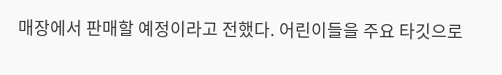매장에서 판매할 예정이라고 전했다. 어린이들을 주요 타깃으로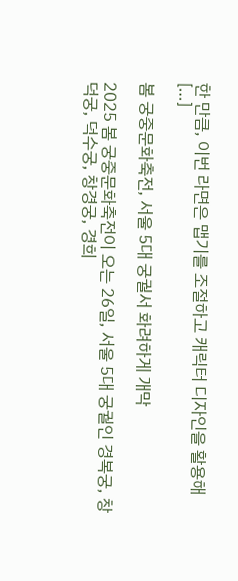한 만큼, 이번 라면은 맵기를 조절하고 캐릭터 디자인을 활용해 […]

봄 궁중문화축전, 서울 5대 궁궐서 화려하게 개막

2025 봄 궁중문화축전이 오는 26일, 서울 5대 궁궐인 경복궁, 창덕궁, 덕수궁, 창경궁, 경희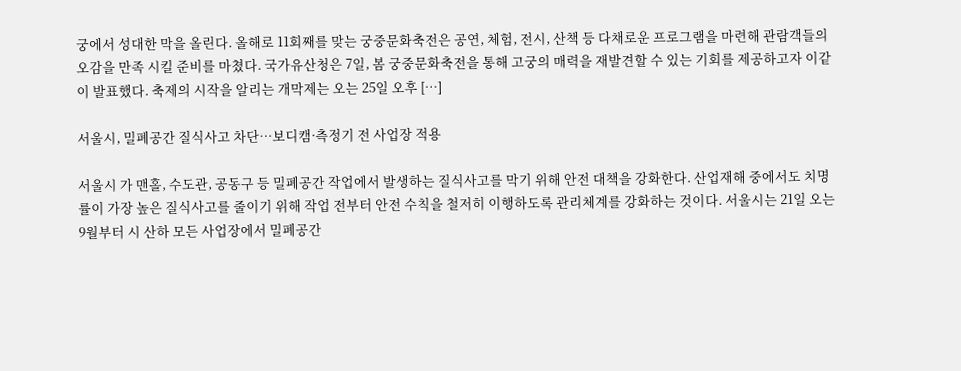궁에서 성대한 막을 올린다. 올해로 11회째를 맞는 궁중문화축전은 공연, 체험, 전시, 산책 등 다채로운 프로그램을 마련해 관람객들의 오감을 만족 시킬 준비를 마쳤다. 국가유산청은 7일, 봄 궁중문화축전을 통해 고궁의 매력을 재발견할 수 있는 기회를 제공하고자 이같이 발표했다. 축제의 시작을 알리는 개막제는 오는 25일 오후 […]

서울시, 밀폐공간 질식사고 차단…보디캠·측정기 전 사업장 적용

서울시 가 맨홀, 수도관, 공동구 등 밀폐공간 작업에서 발생하는 질식사고를 막기 위해 안전 대책을 강화한다. 산업재해 중에서도 치명률이 가장 높은 질식사고를 줄이기 위해 작업 전부터 안전 수칙을 철저히 이행하도록 관리체계를 강화하는 것이다. 서울시는 21일 오는 9월부터 시 산하 모든 사업장에서 밀폐공간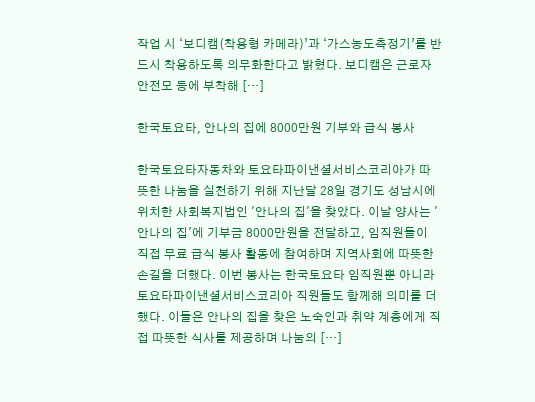작업 시 ‘보디캠(착용형 카메라)’과 ‘가스농도측정기’를 반드시 착용하도록 의무화한다고 밝혔다. 보디캠은 근로자 안전모 등에 부착해 […]

한국토요타, 안나의 집에 8000만원 기부와 급식 봉사

한국토요타자동차와 토요타파이낸셜서비스코리아가 따뜻한 나눔을 실천하기 위해 지난달 28일 경기도 성남시에 위치한 사회복지법인 '안나의 집'을 찾았다. 이날 양사는 '안나의 집'에 기부금 8000만원을 전달하고, 임직원들이 직접 무료 급식 봉사 활동에 참여하며 지역사회에 따뜻한 손길을 더했다. 이번 봉사는 한국토요타 임직원뿐 아니라 토요타파이낸셜서비스코리아 직원들도 함께해 의미를 더했다. 이들은 안나의 집을 찾은 노숙인과 취약 계층에게 직접 따뜻한 식사를 제공하며 나눔의 […]